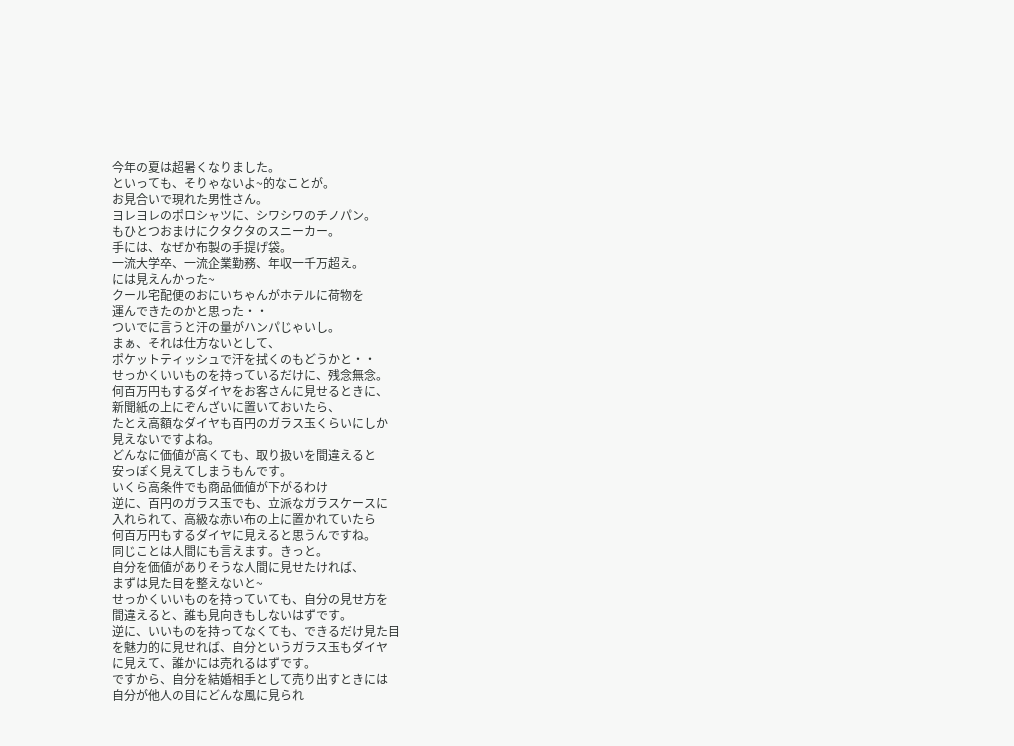今年の夏は超暑くなりました。
といっても、そりゃないよ~的なことが。
お見合いで現れた男性さん。
ヨレヨレのポロシャツに、シワシワのチノパン。
もひとつおまけにクタクタのスニーカー。
手には、なぜか布製の手提げ袋。
一流大学卒、一流企業勤務、年収一千万超え。
には見えんかった~
クール宅配便のおにいちゃんがホテルに荷物を
運んできたのかと思った・・
ついでに言うと汗の量がハンパじゃいし。
まぁ、それは仕方ないとして、
ポケットティッシュで汗を拭くのもどうかと・・
せっかくいいものを持っているだけに、残念無念。
何百万円もするダイヤをお客さんに見せるときに、
新聞紙の上にぞんざいに置いておいたら、
たとえ高額なダイヤも百円のガラス玉くらいにしか
見えないですよね。
どんなに価値が高くても、取り扱いを間違えると
安っぽく見えてしまうもんです。
いくら高条件でも商品価値が下がるわけ
逆に、百円のガラス玉でも、立派なガラスケースに
入れられて、高級な赤い布の上に置かれていたら
何百万円もするダイヤに見えると思うんですね。
同じことは人間にも言えます。きっと。
自分を価値がありそうな人間に見せたければ、
まずは見た目を整えないと~
せっかくいいものを持っていても、自分の見せ方を
間違えると、誰も見向きもしないはずです。
逆に、いいものを持ってなくても、できるだけ見た目
を魅力的に見せれば、自分というガラス玉もダイヤ
に見えて、誰かには売れるはずです。
ですから、自分を結婚相手として売り出すときには
自分が他人の目にどんな風に見られ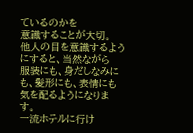ているのかを
意識することが大切。
他人の目を意識するようにすると、当然ながら
服装にも、身だしなみにも、髪形にも、表情にも
気を配るようになります。
一流ホテルに行け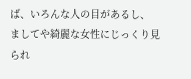ば、いろんな人の目があるし、
ましてや綺麗な女性にじっくり見られ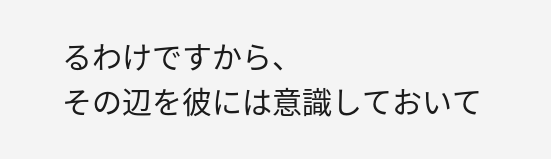るわけですから、
その辺を彼には意識しておいて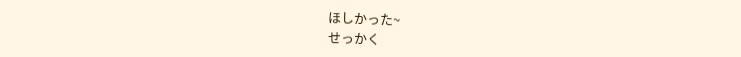ほしかった~
せっかく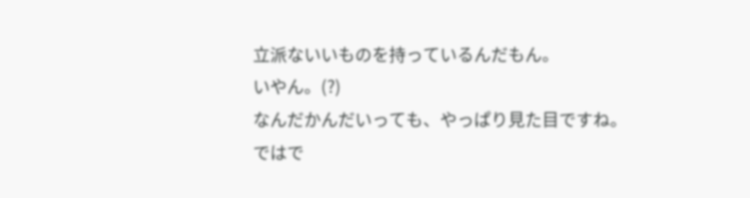立派ないいものを持っているんだもん。
いやん。(?)
なんだかんだいっても、やっぱり見た目ですね。
ではで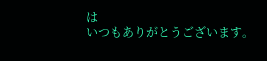は
いつもありがとうございます。